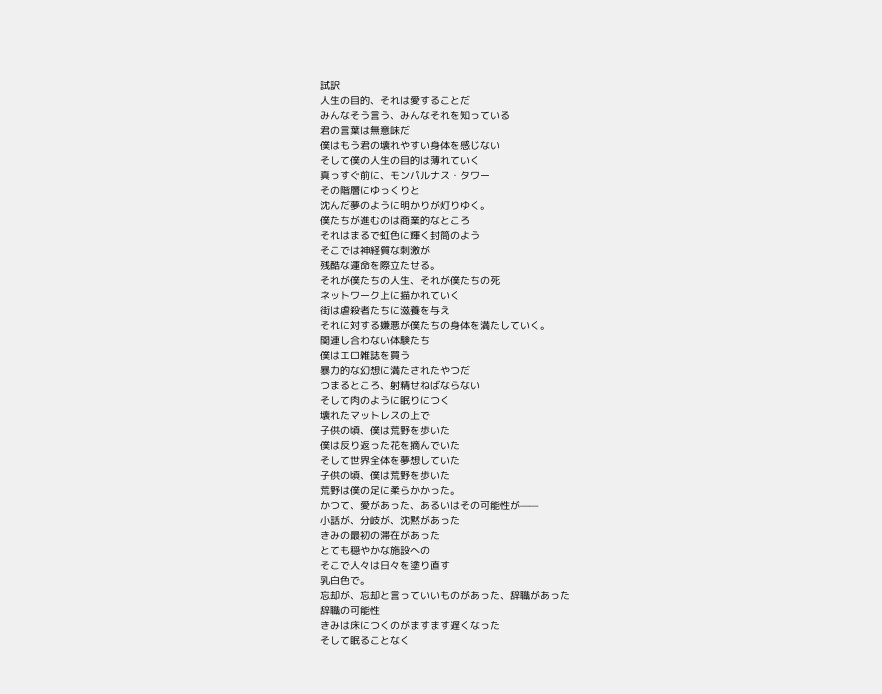試訳
人生の目的、それは愛することだ
みんなそう言う、みんなそれを知っている
君の言葉は無意味だ
僕はもう君の壊れやすい身体を感じない
そして僕の人生の目的は薄れていく
真っすぐ前に、モンパルナス・タワー
その階層にゆっくりと
沈んだ夢のように明かりが灯りゆく。
僕たちが進むのは商業的なところ
それはまるで虹色に輝く封筒のよう
そこでは神経質な刺激が
残酷な運命を際立たせる。
それが僕たちの人生、それが僕たちの死
ネットワーク上に描かれていく
街は虐殺者たちに滋養を与え
それに対する嫌悪が僕たちの身体を満たしていく。
関連し合わない体験たち
僕はエロ雑誌を買う
暴力的な幻想に満たされたやつだ
つまるところ、射精せねばならない
そして肉のように眠りにつく
壊れたマットレスの上で
子供の頃、僕は荒野を歩いた
僕は反り返った花を摘んでいた
そして世界全体を夢想していた
子供の頃、僕は荒野を歩いた
荒野は僕の足に柔らかかった。
かつて、愛があった、あるいはその可能性が——
小話が、分岐が、沈黙があった
きみの最初の滞在があった
とても穏やかな施設への
そこで人々は日々を塗り直す
乳白色で。
忘却が、忘却と言っていいものがあった、辞職があった
辞職の可能性
きみは床につくのがますます遅くなった
そして眠ることなく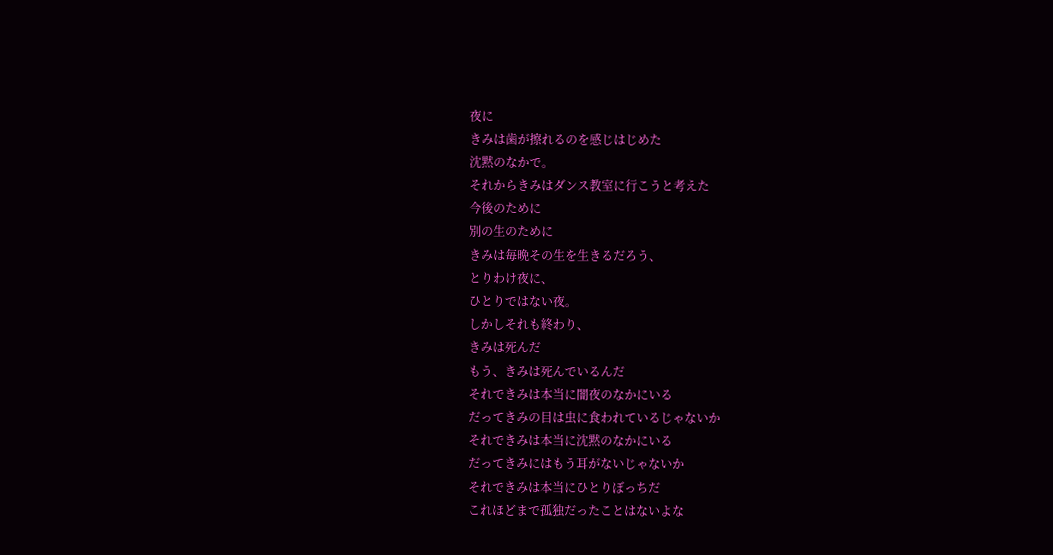夜に
きみは歯が擦れるのを感じはじめた
沈黙のなかで。
それからきみはダンス教室に行こうと考えた
今後のために
別の生のために
きみは毎晩その生を生きるだろう、
とりわけ夜に、
ひとりではない夜。
しかしそれも終わり、
きみは死んだ
もう、きみは死んでいるんだ
それできみは本当に闇夜のなかにいる
だってきみの目は虫に食われているじゃないか
それできみは本当に沈黙のなかにいる
だってきみにはもう耳がないじゃないか
それできみは本当にひとりぼっちだ
これほどまで孤独だったことはないよな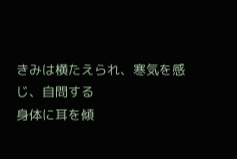きみは横たえられ、寒気を感じ、自問する
身体に耳を傾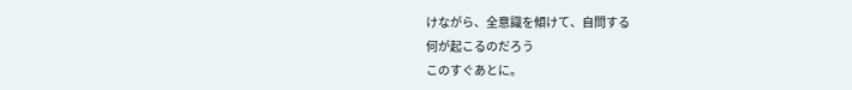けながら、全意識を傾けて、自問する
何が起こるのだろう
このすぐあとに。